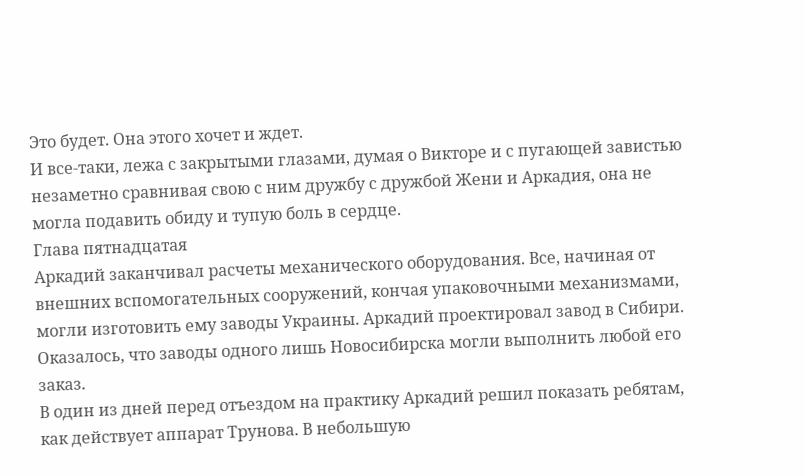Это будет. Она этого хочет и ждет.
И все-таки, лежа с закрытыми глазами, думая о Викторе и с пугающей завистью незаметно сравнивая свою с ним дружбу с дружбой Жени и Аркадия, она не могла подавить обиду и тупую боль в сердце.
Глава пятнадцатая
Аркадий заканчивал расчеты механического оборудования. Все, начиная от внешних вспомогательных сооружений, кончая упаковочными механизмами, могли изготовить ему заводы Украины. Аркадий проектировал завод в Сибири. Оказалось, что заводы одного лишь Новосибирска могли выполнить любой его заказ.
В один из дней перед отъездом на практику Аркадий решил показать ребятам, как действует аппарат Трунова. В небольшую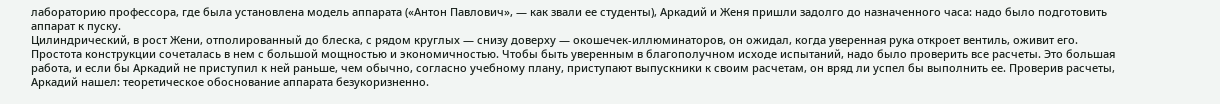лабораторию профессора, где была установлена модель аппарата («Антон Павлович», — как звали ее студенты), Аркадий и Женя пришли задолго до назначенного часа: надо было подготовить аппарат к пуску.
Цилиндрический, в рост Жени, отполированный до блеска, с рядом круглых — снизу доверху — окошечек-иллюминаторов, он ожидал, когда уверенная рука откроет вентиль, оживит его.
Простота конструкции сочеталась в нем с большой мощностью и экономичностью. Чтобы быть уверенным в благополучном исходе испытаний, надо было проверить все расчеты. Это большая работа, и если бы Аркадий не приступил к ней раньше, чем обычно, согласно учебному плану, приступают выпускники к своим расчетам, он вряд ли успел бы выполнить ее. Проверив расчеты, Аркадий нашел: теоретическое обоснование аппарата безукоризненно.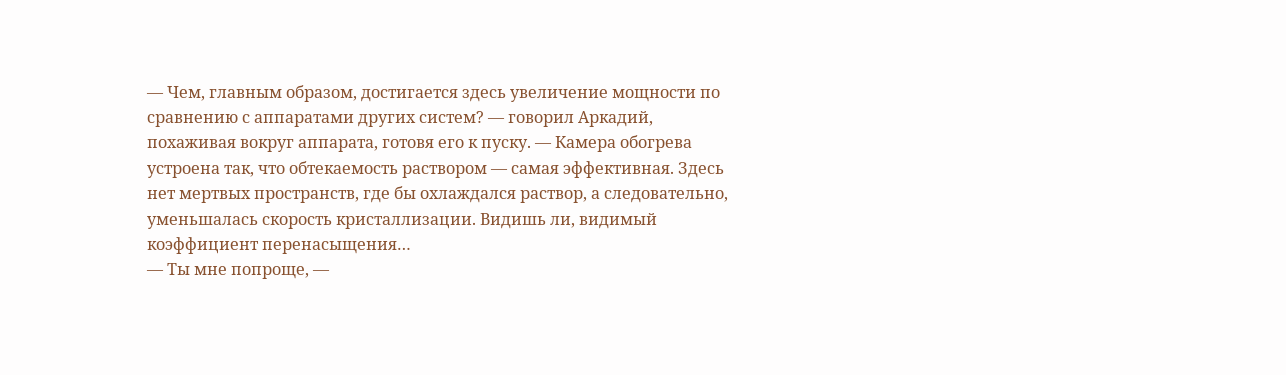— Чем, главным образом, достигается здесь увеличение мощности по сравнению с аппаратами других систем? — говорил Аркадий, похаживая вокруг аппарата, готовя его к пуску. — Камера обогрева устроена так, что обтекаемость раствором — самая эффективная. Здесь нет мертвых пространств, где бы охлаждался раствор, а следовательно, уменьшалась скорость кристаллизации. Видишь ли, видимый коэффициент перенасыщения…
— Ты мне попроще, —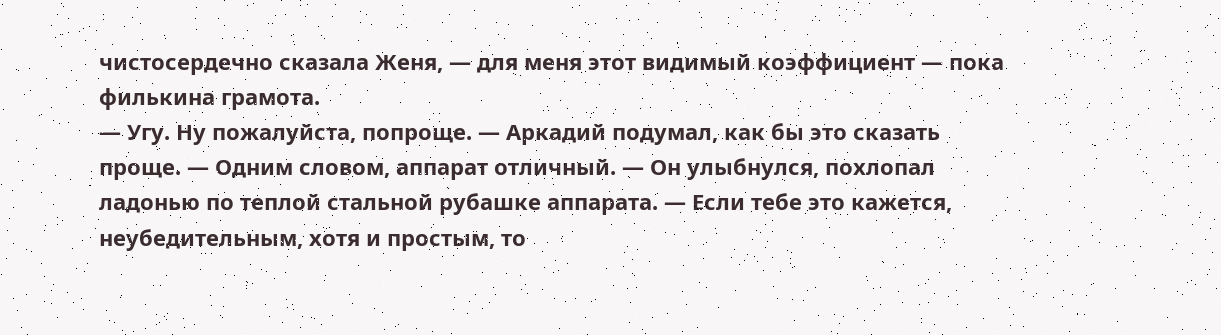чистосердечно сказала Женя, — для меня этот видимый коэффициент — пока филькина грамота.
— Угу. Ну пожалуйста, попроще. — Аркадий подумал, как бы это сказать проще. — Одним словом, аппарат отличный. — Он улыбнулся, похлопал ладонью по теплой стальной рубашке аппарата. — Если тебе это кажется, неубедительным, хотя и простым, то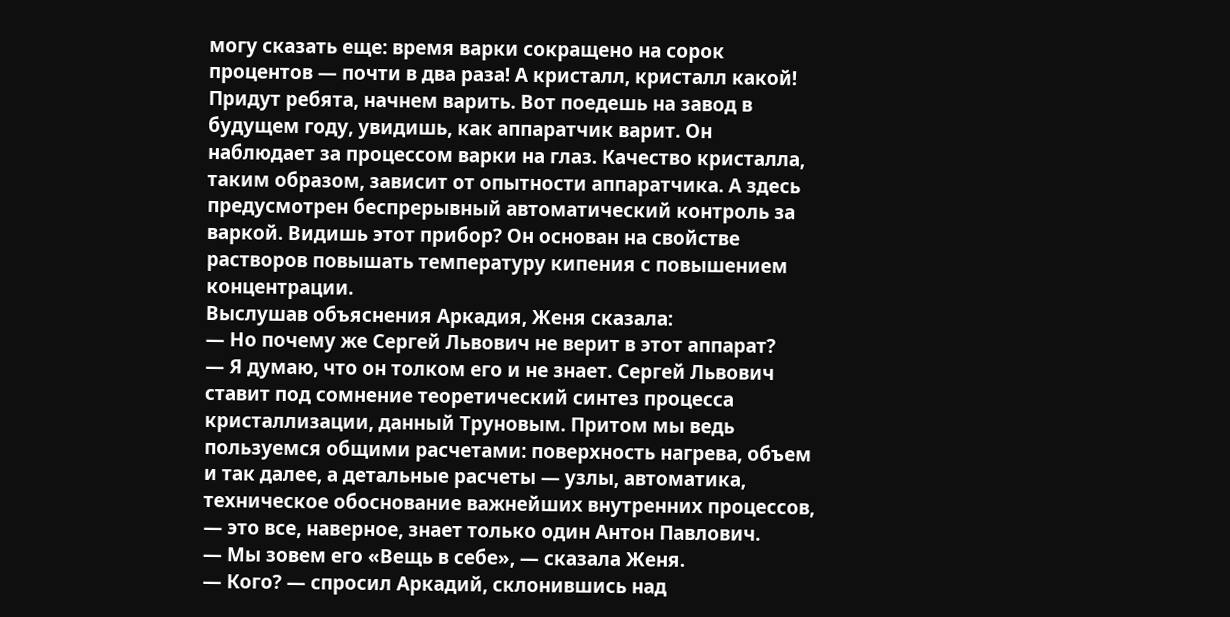могу сказать еще: время варки сокращено на сорок процентов — почти в два раза! А кристалл, кристалл какой! Придут ребята, начнем варить. Вот поедешь на завод в будущем году, увидишь, как аппаратчик варит. Он наблюдает за процессом варки на глаз. Качество кристалла, таким образом, зависит от опытности аппаратчика. А здесь предусмотрен беспрерывный автоматический контроль за варкой. Видишь этот прибор? Он основан на свойстве растворов повышать температуру кипения с повышением концентрации.
Выслушав объяснения Аркадия, Женя сказала:
— Но почему же Сергей Львович не верит в этот аппарат?
— Я думаю, что он толком его и не знает. Сергей Львович ставит под сомнение теоретический синтез процесса кристаллизации, данный Труновым. Притом мы ведь пользуемся общими расчетами: поверхность нагрева, объем и так далее, а детальные расчеты — узлы, автоматика, техническое обоснование важнейших внутренних процессов, — это все, наверное, знает только один Антон Павлович.
— Мы зовем его «Вещь в себе», — сказала Женя.
— Кого? — спросил Аркадий, склонившись над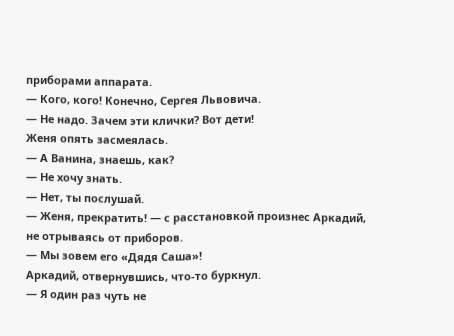приборами аппарата.
— Кого, кого! Конечно, Сергея Львовича.
— Не надо. Зачем эти клички? Вот дети!
Женя опять засмеялась.
— А Ванина, знаешь, как?
— Не хочу знать.
— Нет, ты послушай.
— Женя, прекратить! — с расстановкой произнес Аркадий, не отрываясь от приборов.
— Мы зовем его «Дядя Саша»!
Аркадий, отвернувшись, что-то буркнул.
— Я один раз чуть не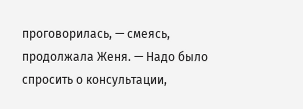проговорилась, — смеясь, продолжала Женя. — Надо было спросить о консультации,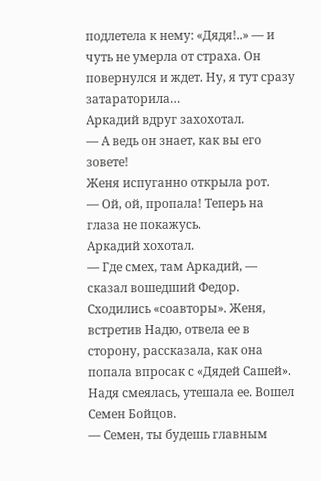подлетела к нему: «Дядя!..» — и чуть не умерла от страха. Он повернулся и ждет. Ну, я тут сразу затараторила…
Аркадий вдруг захохотал.
— А ведь он знает, как вы его зовете!
Женя испуганно открыла рот.
— Ой, ой, пропала! Теперь на глаза не покажусь.
Аркадий хохотал.
— Где смех, там Аркадий, — сказал вошедший Федор.
Сходились «соавторы». Женя, встретив Надю, отвела ее в сторону, рассказала, как она попала впросак с «Дядей Сашей». Надя смеялась, утешала ее. Вошел Семен Бойцов.
— Семен, ты будешь главным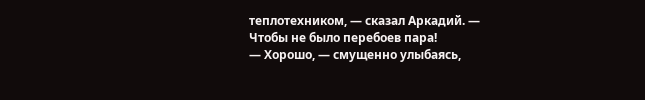теплотехником, — сказал Аркадий. — Чтобы не было перебоев пара!
— Хорошо, — смущенно улыбаясь,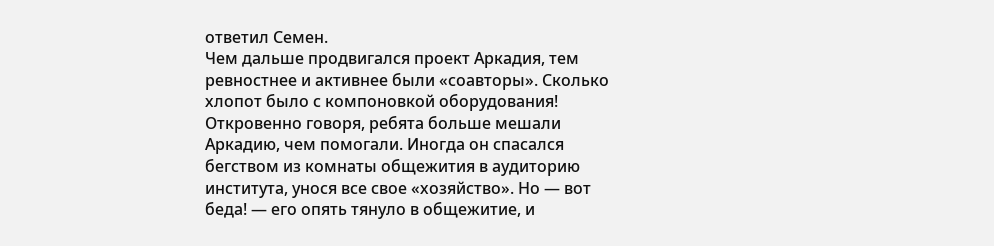ответил Семен.
Чем дальше продвигался проект Аркадия, тем ревностнее и активнее были «соавторы». Сколько хлопот было с компоновкой оборудования! Откровенно говоря, ребята больше мешали Аркадию, чем помогали. Иногда он спасался бегством из комнаты общежития в аудиторию института, унося все свое «хозяйство». Но — вот беда! — его опять тянуло в общежитие, и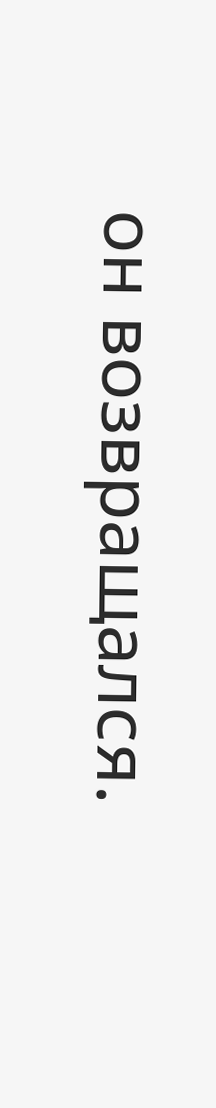он возвращался.